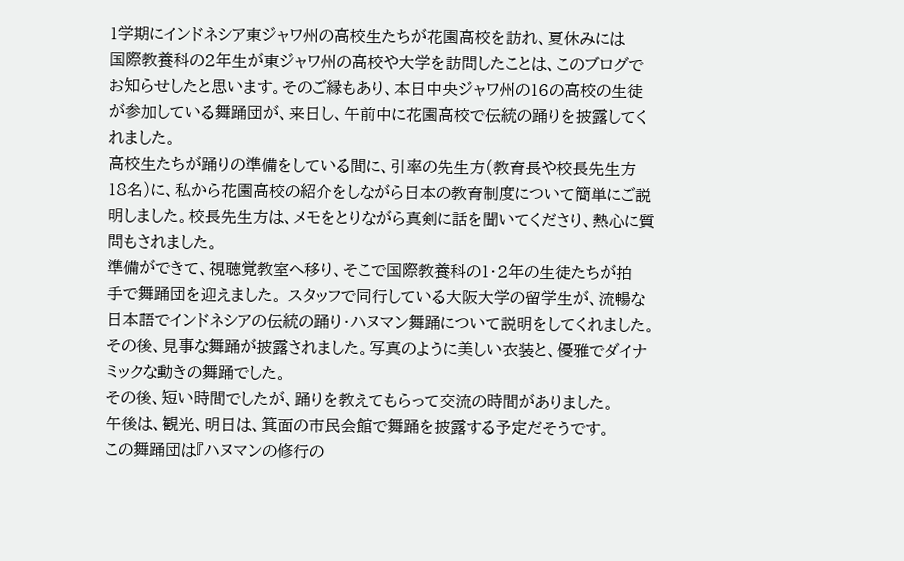1学期にインドネシア東ジャワ州の高校生たちが花園高校を訪れ、夏休みには
国際教養科の2年生が東ジャワ州の高校や大学を訪問したことは、このブログで
お知らせしたと思います。そのご縁もあり、本日中央ジャワ州の16の高校の生徒
が参加している舞踊団が、来日し、午前中に花園高校で伝統の踊りを披露してく
れました。
高校生たちが踊りの準備をしている間に、引率の先生方(教育長や校長先生方
18名)に、私から花園高校の紹介をしながら日本の教育制度について簡単にご説
明しました。校長先生方は、メモをとりながら真剣に話を聞いてくださり、熱心に質
問もされました。
準備ができて、視聴覚教室へ移り、そこで国際教養科の1・2年の生徒たちが拍
手で舞踊団を迎えました。 スタッフで同行している大阪大学の留学生が、流暢な
日本語でインドネシアの伝統の踊り・ハヌマン舞踊について説明をしてくれました。
その後、見事な舞踊が披露されました。写真のように美しい衣装と、優雅でダイナ
ミックな動きの舞踊でした。
その後、短い時間でしたが、踊りを教えてもらって交流の時間がありました。
午後は、観光、明日は、箕面の市民会館で舞踊を披露する予定だそうです。
この舞踊団は『ハヌマンの修行の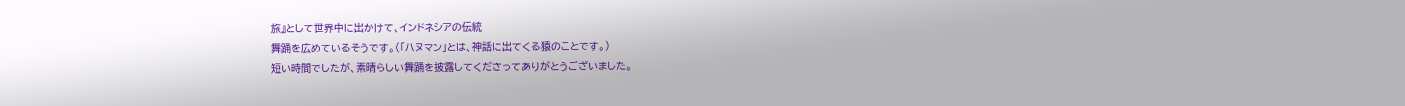旅』として世界中に出かけて、インドネシアの伝統
舞踊を広めているそうです。(「ハヌマン」とは、神話に出てくる猿のことです。)
短い時間でしたが、素晴らしい舞踊を披露してくださってありがとうございました。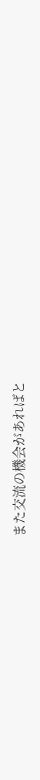また交流の機会があればと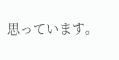思っています。